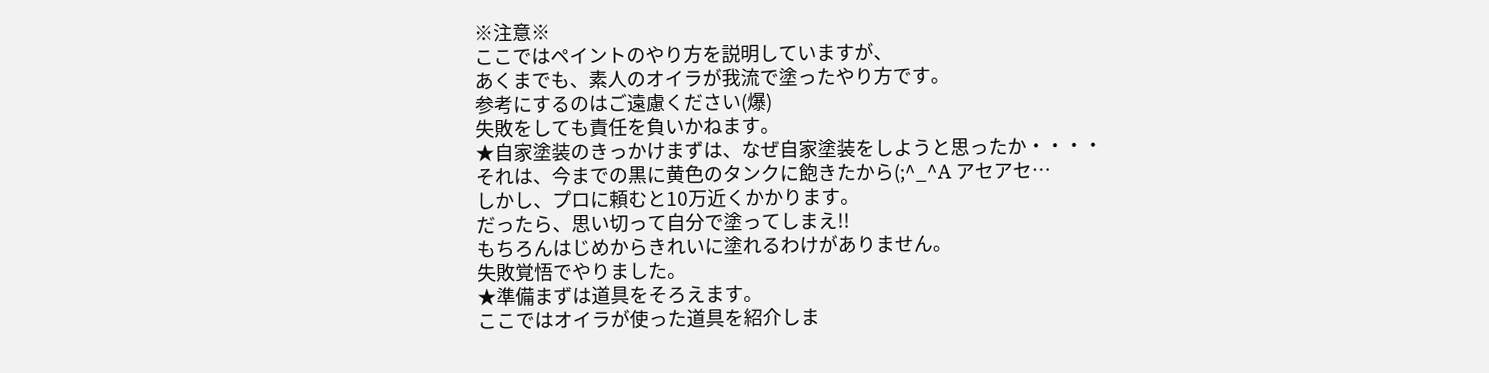※注意※
ここではペイントのやり方を説明していますが、
あくまでも、素人のオイラが我流で塗ったやり方です。
参考にするのはご遠慮ください(爆)
失敗をしても責任を負いかねます。
★自家塗装のきっかけまずは、なぜ自家塗装をしようと思ったか・・・・
それは、今までの黒に黄色のタンクに飽きたから(;^_^A アセアセ…
しかし、プロに頼むと10万近くかかります。
だったら、思い切って自分で塗ってしまえ!!
もちろんはじめからきれいに塗れるわけがありません。
失敗覚悟でやりました。
★準備まずは道具をそろえます。
ここではオイラが使った道具を紹介しま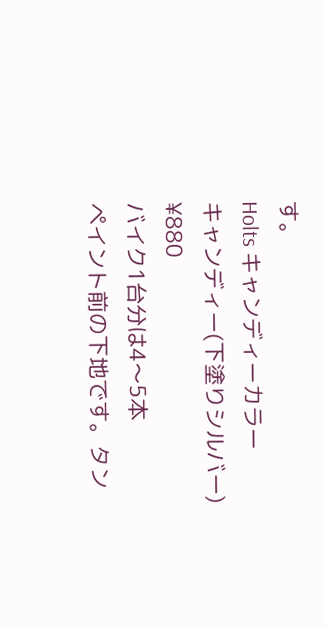す。
Holts キャンディーカラー
キャンディー(下塗りシルバー)
¥880
バイク1台分は4〜5本
ペイント前の下地です。タン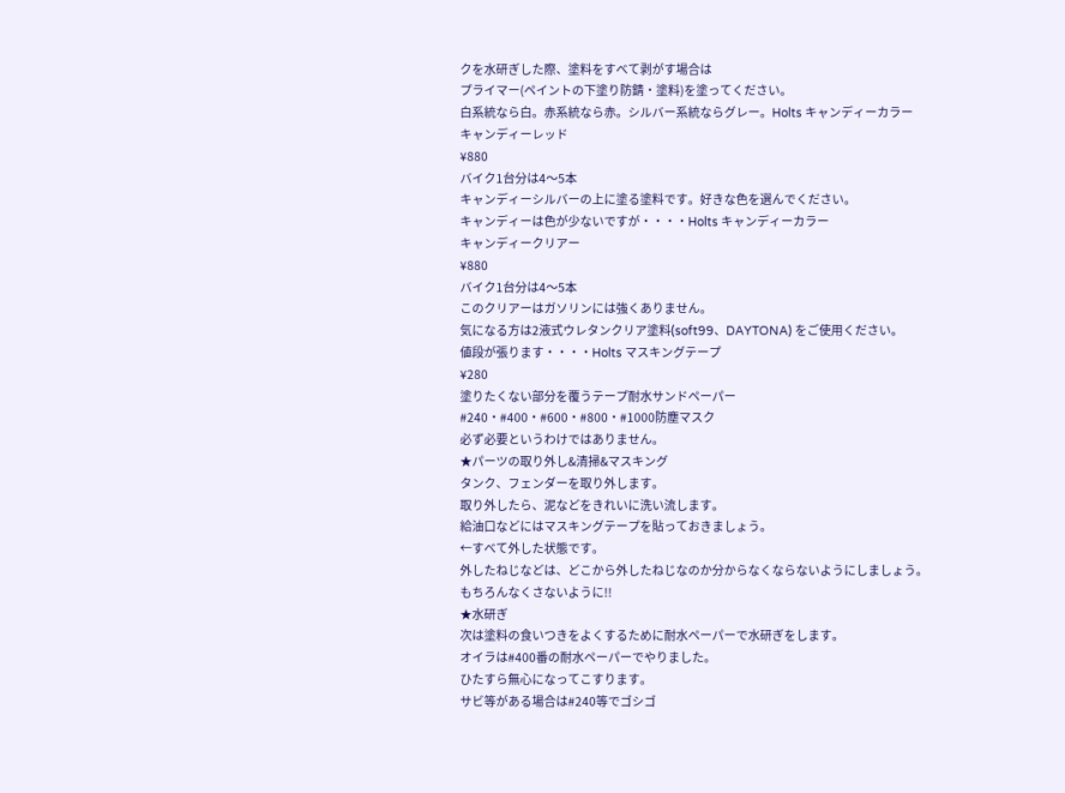クを水研ぎした際、塗料をすべて剥がす場合は
プライマー(ペイントの下塗り防錆・塗料)を塗ってください。
白系統なら白。赤系統なら赤。シルバー系統ならグレー。Holts キャンディーカラー
キャンディーレッド
¥880
バイク1台分は4〜5本
キャンディーシルバーの上に塗る塗料です。好きな色を選んでください。
キャンディーは色が少ないですが・・・・Holts キャンディーカラー
キャンディークリアー
¥880
バイク1台分は4〜5本
このクリアーはガソリンには強くありません。
気になる方は2液式ウレタンクリア塗料(soft99、DAYTONA) をご使用ください。
値段が張ります・・・・Holts マスキングテープ
¥280
塗りたくない部分を覆うテープ耐水サンドペーパー
#240・#400・#600・#800・#1000防塵マスク
必ず必要というわけではありません。
★パーツの取り外し&清掃&マスキング
タンク、フェンダーを取り外します。
取り外したら、泥などをきれいに洗い流します。
給油口などにはマスキングテープを貼っておきましょう。
←すべて外した状態です。
外したねじなどは、どこから外したねじなのか分からなくならないようにしましょう。
もちろんなくさないように!!
★水研ぎ
次は塗料の食いつきをよくするために耐水ペーパーで水研ぎをします。
オイラは#400番の耐水ペーパーでやりました。
ひたすら無心になってこすります。
サビ等がある場合は#240等でゴシゴ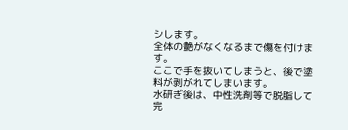シします。
全体の艶がなくなるまで傷を付けます。
ここで手を抜いてしまうと、後で塗料が剥がれてしまいます。
水研ぎ後は、中性洗剤等で脱脂して完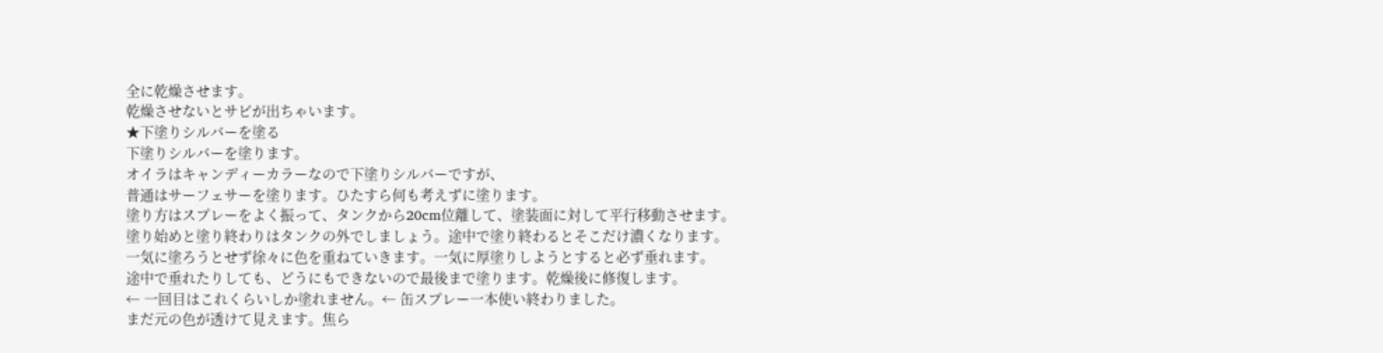全に乾燥させます。
乾燥させないとサビが出ちゃいます。
★下塗りシルバーを塗る
下塗りシルバーを塗ります。
オイラはキャンディーカラーなので下塗りシルバーですが、
普通はサーフェサーを塗ります。ひたすら何も考えずに塗ります。
塗り方はスプレーをよく振って、タンクから20cm位離して、塗装面に対して平行移動させます。
塗り始めと塗り終わりはタンクの外でしましょう。途中で塗り終わるとそこだけ濃くなります。
一気に塗ろうとせず徐々に色を重ねていきます。一気に厚塗りしようとすると必ず垂れます。
途中で垂れたりしても、どうにもできないので最後まで塗ります。乾燥後に修復します。
← 一回目はこれくらいしか塗れません。← 缶スプレー一本使い終わりました。
まだ元の色が透けて見えます。焦ら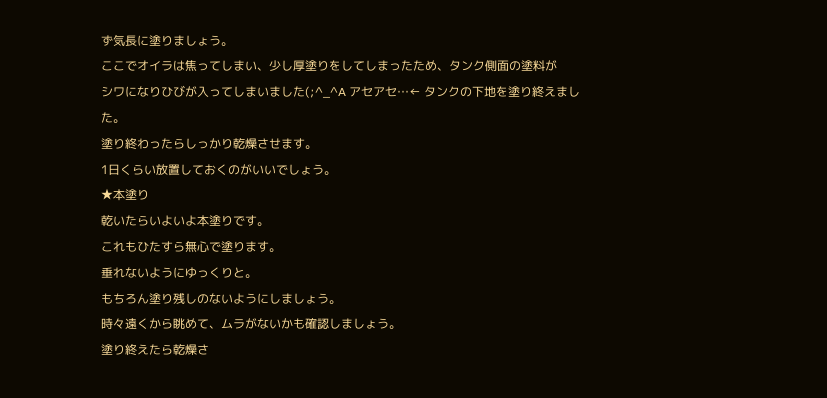ず気長に塗りましょう。
ここでオイラは焦ってしまい、少し厚塗りをしてしまったため、タンク側面の塗料が
シワになりひびが入ってしまいました(;^_^A アセアセ…← タンクの下地を塗り終えました。
塗り終わったらしっかり乾燥させます。
1日くらい放置しておくのがいいでしょう。
★本塗り
乾いたらいよいよ本塗りです。
これもひたすら無心で塗ります。
垂れないようにゆっくりと。
もちろん塗り残しのないようにしましょう。
時々遠くから眺めて、ムラがないかも確認しましょう。
塗り終えたら乾燥さ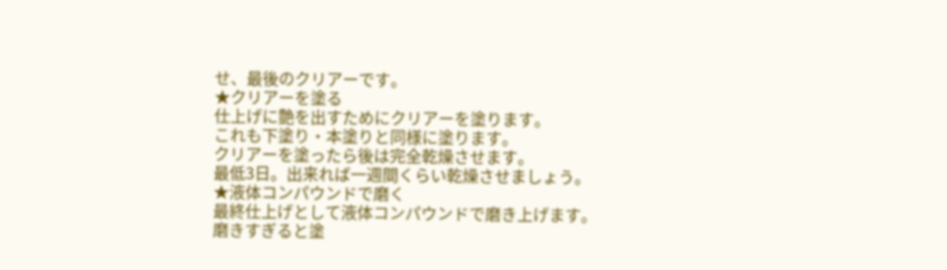せ、最後のクリアーです。
★クリアーを塗る
仕上げに艶を出すためにクリアーを塗ります。
これも下塗り・本塗りと同様に塗ります。
クリアーを塗ったら後は完全乾燥させます。
最低3日。出来れば一週間くらい乾燥させましょう。
★液体コンパウンドで磨く
最終仕上げとして液体コンパウンドで磨き上げます。
磨きすぎると塗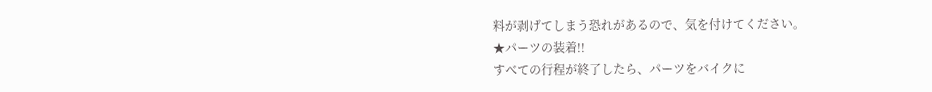料が剥げてしまう恐れがあるので、気を付けてください。
★パーツの装着!!
すべての行程が終了したら、パーツをバイクに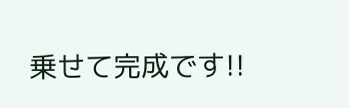乗せて完成です!!